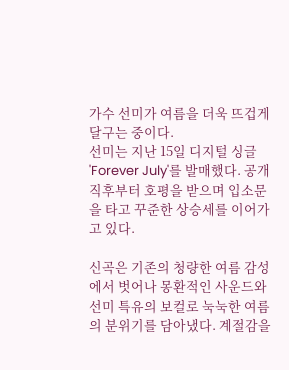가수 선미가 여름을 더욱 뜨겁게 달구는 중이다.
선미는 지난 15일 디지털 싱글 'Forever July'를 발매했다. 공개 직후부터 호평을 받으며 입소문을 타고 꾸준한 상승세를 이어가고 있다.

신곡은 기존의 청량한 여름 감성에서 벗어나 몽환적인 사운드와 선미 특유의 보컬로 눅눅한 여름의 분위기를 담아냈다. 계절감을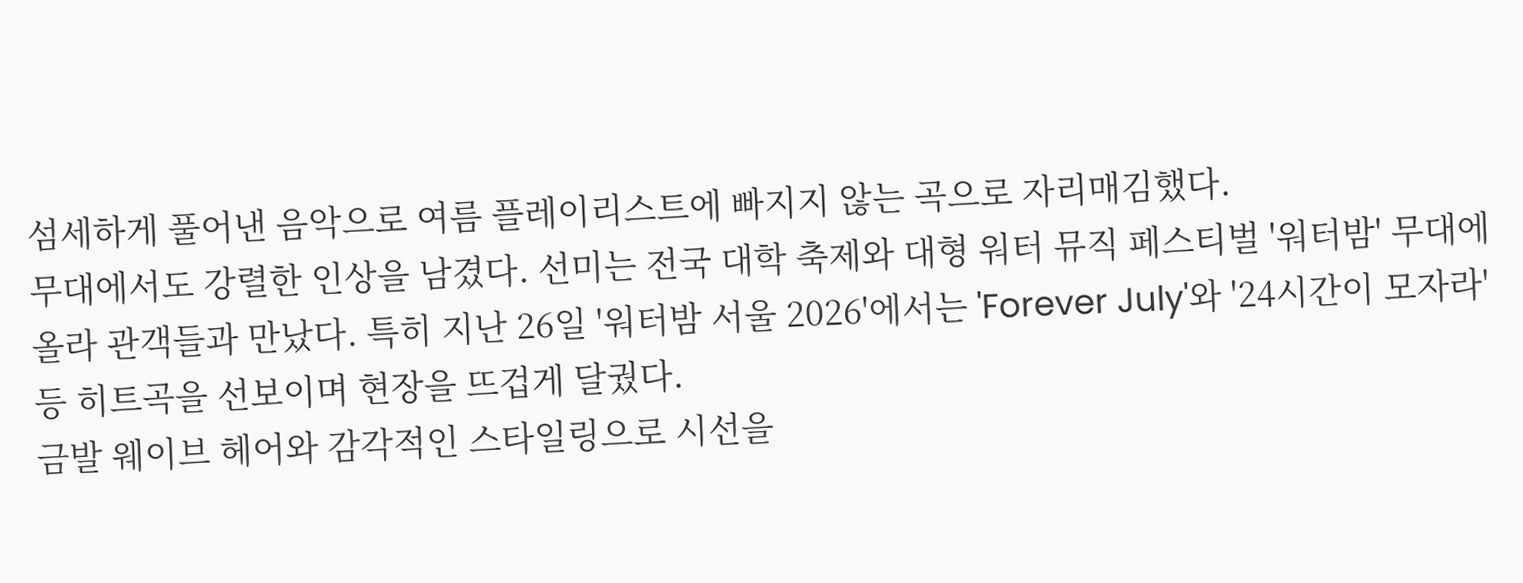섬세하게 풀어낸 음악으로 여름 플레이리스트에 빠지지 않는 곡으로 자리매김했다.
무대에서도 강렬한 인상을 남겼다. 선미는 전국 대학 축제와 대형 워터 뮤직 페스티벌 '워터밤' 무대에 올라 관객들과 만났다. 특히 지난 26일 '워터밤 서울 2026'에서는 'Forever July'와 '24시간이 모자라' 등 히트곡을 선보이며 현장을 뜨겁게 달궜다.
금발 웨이브 헤어와 감각적인 스타일링으로 시선을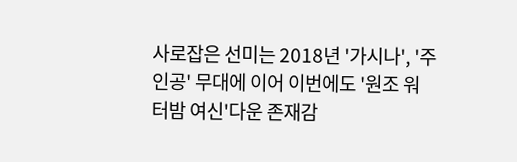사로잡은 선미는 2018년 '가시나', '주인공' 무대에 이어 이번에도 '원조 워터밤 여신'다운 존재감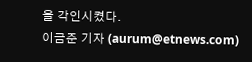을 각인시켰다.
이금준 기자 (aurum@etnews.com)